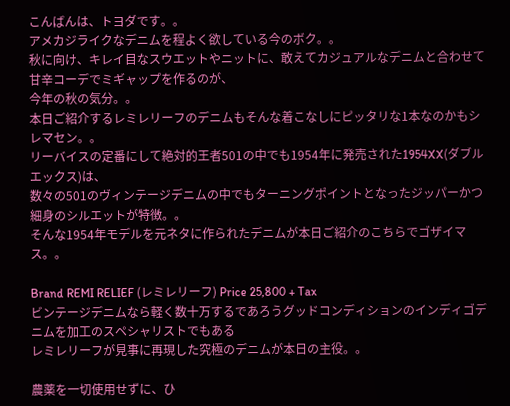こんばんは、トヨダです。。
アメカジライクなデニムを程よく欲している今のボク。。
秋に向け、キレイ目なスウエットやニットに、敢えてカジュアルなデニムと合わせて甘辛コーデでミギャップを作るのが、
今年の秋の気分。。
本日ご紹介するレミレリーフのデニムもそんな着こなしにピッタリな1本なのかもシレマセン。。
リーバイスの定番にして絶対的王者501の中でも1954年に発売された1954XX(ダブルエックス)は、
数々の501のヴィンテージデニムの中でもターニングポイントとなったジッパーかつ細身のシルエットが特徴。。
そんな1954年モデルを元ネタに作られたデニムが本日ご紹介のこちらでゴザイマス。。

Brand REMI RELIEF (レミレリーフ) Price 25,800 + Tax
ビンテージデニムなら軽く数十万するであろうグッドコンディションのインディゴデニムを加工のスペシャリストでもある
レミレリーフが見事に再現した究極のデニムが本日の主役。。

農薬を一切使用せずに、ひ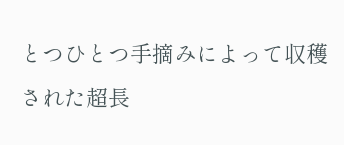とつひとつ手摘みによって収穫された超長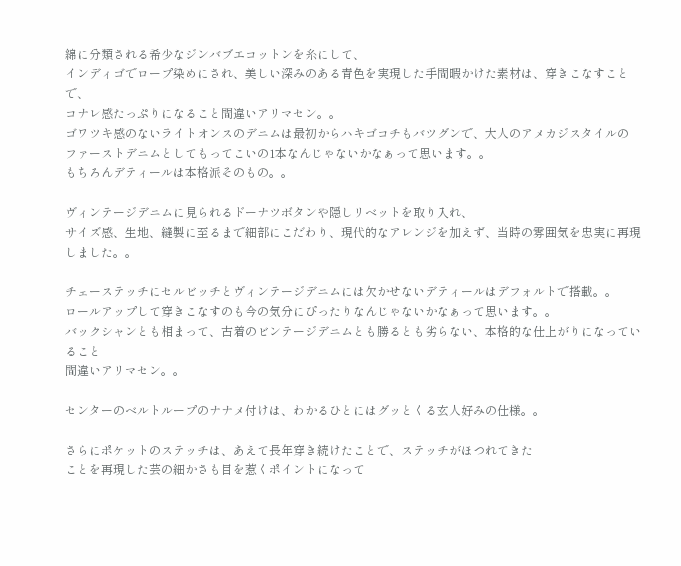綿に分類される希少なジンバブエコットンを糸にして、
インディゴでロープ染めにされ、美しい深みのある青色を実現した手間暇かけた素材は、穿きこなすことで、
コナレ感たっぷりになること間違いアリマセン。。
ゴワツキ感のないライトオンスのデニムは最初からハキゴコチもバツグンで、大人のアメカジスタイルの
ファーストデニムとしてもってこいの1本なんじゃないかなぁって思います。。
もちろんデティールは本格派そのもの。。

ヴィンテージデニムに見られるドーナツボタンや隠しリベットを取り入れ、
サイズ感、生地、縫製に至るまで細部にこだわり、現代的なアレンジを加えず、当時の雰囲気を忠実に再現しました。。

チェーステッチにセルビッチとヴィンテージデニムには欠かせないデティールはデフォルトで搭載。。
ロールアップして穿きこなすのも今の気分にぴったりなんじゃないかなぁって思います。。
バックシャンとも相まって、古着のビンテージデニムとも勝るとも劣らない、本格的な仕上がりになっていること
間違いアリマセン。。

センターのベルトループのナナメ付けは、わかるひとにはグッとくる玄人好みの仕様。。

さらにポケットのステッチは、あえて長年穿き続けたことで、ステッチがほつれてきた
ことを再現した芸の細かさも目を惹くポイントになって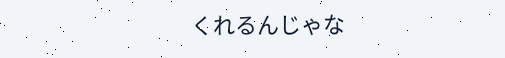くれるんじゃな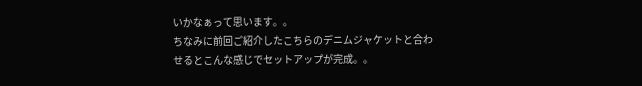いかなぁって思います。。
ちなみに前回ご紹介したこちらのデニムジャケットと合わせるとこんな感じでセットアップが完成。。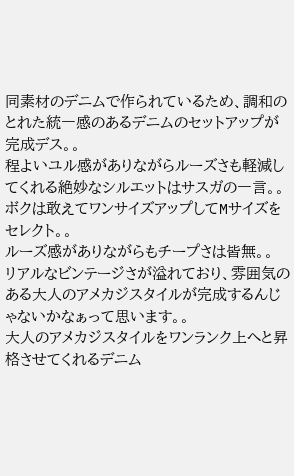同素材のデニムで作られているため、調和のとれた統一感のあるデニムのセットアップが完成デス。。
程よいユル感がありながらルーズさも軽減してくれる絶妙なシルエットはサスガの一言。。
ボクは敢えてワンサイズアップしてMサイズをセレクト。。
ルーズ感がありながらもチープさは皆無。。
リアルなビンテージさが溢れており、雰囲気のある大人のアメカジスタイルが完成するんじゃないかなぁって思います。。
大人のアメカジスタイルをワンランク上へと昇格させてくれるデニム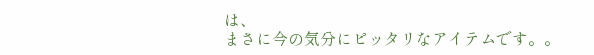は、
まさに今の気分にピッタリなアイテムです。。